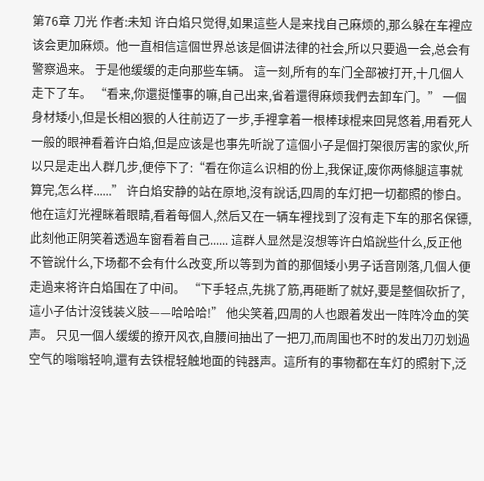第76章 刀光 作者:未知 许白焰只觉得,如果這些人是来找自己麻烦的,那么躲在车裡应该会更加麻烦。他一直相信這個世界总该是個讲法律的社会,所以只要過一会,总会有警察過来。 于是他缓缓的走向那些车辆。 這一刻,所有的车门全部被打开,十几個人走下了车。 “看来,你還挺懂事的嘛,自己出来,省着還得麻烦我們去卸车门。” 一個身材矮小,但是长相凶狠的人往前迈了一步,手裡拿着一根棒球棍来回晃悠着,用看死人一般的眼神看着许白焰,但是应该是也事先听說了這個小子是個打架很厉害的家伙,所以只是走出人群几步,便停下了:“看在你這么识相的份上,我保证,废你两條腿這事就算完,怎么样......” 许白焰安静的站在原地,沒有說话,四周的车灯把一切都照的惨白。他在這灯光裡眯着眼睛,看着每個人,然后又在一辆车裡找到了沒有走下车的那名保镖,此刻他正阴笑着透過车窗看着自己...... 這群人显然是沒想等许白焰說些什么,反正他不管說什么,下场都不会有什么改变,所以等到为首的那個矮小男子话音刚落,几個人便走過来将许白焰围在了中间。 “下手轻点,先挑了筋,再砸断了就好,要是整個砍折了,這小子估计沒钱装义肢——哈哈哈!” 他尖笑着,四周的人也跟着发出一阵阵冷血的笑声。 只见一個人缓缓的撩开风衣,自腰间抽出了一把刀,而周围也不时的发出刀刃划過空气的嗡嗡轻响,還有去铁棍轻触地面的钝器声。這所有的事物都在车灯的照射下,泛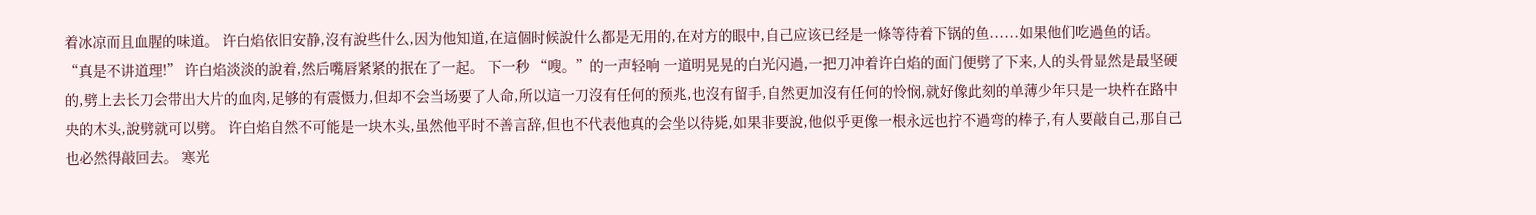着冰凉而且血腥的味道。 许白焰依旧安静,沒有說些什么,因为他知道,在這個时候說什么都是无用的,在对方的眼中,自己应该已经是一條等待着下锅的鱼......如果他们吃過鱼的话。 “真是不讲道理!” 许白焰淡淡的說着,然后嘴唇紧紧的抿在了一起。 下一秒 “嗖。”的一声轻响 一道明晃晃的白光闪過,一把刀冲着许白焰的面门便劈了下来,人的头骨显然是最坚硬的,劈上去长刀会带出大片的血肉,足够的有震慑力,但却不会当场要了人命,所以這一刀沒有任何的预兆,也沒有留手,自然更加沒有任何的怜悯,就好像此刻的单薄少年只是一块杵在路中央的木头,說劈就可以劈。 许白焰自然不可能是一块木头,虽然他平时不善言辞,但也不代表他真的会坐以待毙,如果非要說,他似乎更像一根永远也拧不過弯的棒子,有人要敲自己,那自己也必然得敲回去。 寒光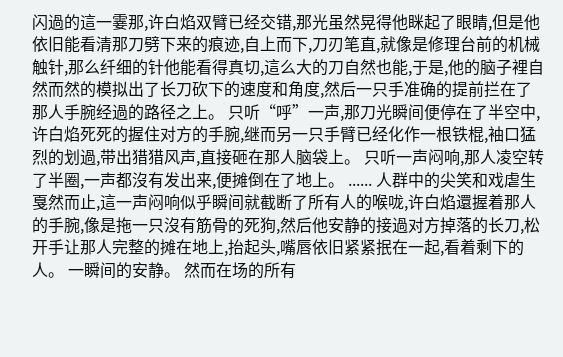闪過的這一霎那,许白焰双臂已经交错,那光虽然晃得他眯起了眼睛,但是他依旧能看清那刀劈下来的痕迹,自上而下,刀刃笔直,就像是修理台前的机械触针,那么纤细的针他能看得真切,這么大的刀自然也能,于是,他的脑子裡自然而然的模拟出了长刀砍下的速度和角度,然后一只手准确的提前拦在了那人手腕经過的路径之上。 只听“呼”一声,那刀光瞬间便停在了半空中,许白焰死死的握住对方的手腕,继而另一只手臂已经化作一根铁棍,袖口猛烈的划過,带出猎猎风声,直接砸在那人脑袋上。 只听一声闷响,那人凌空转了半圈,一声都沒有发出来,便摊倒在了地上。 ...... 人群中的尖笑和戏虐生戛然而止,這一声闷响似乎瞬间就截断了所有人的喉咙,许白焰還握着那人的手腕,像是拖一只沒有筋骨的死狗,然后他安静的接過对方掉落的长刀,松开手让那人完整的摊在地上,抬起头,嘴唇依旧紧紧抿在一起,看着剩下的人。 一瞬间的安静。 然而在场的所有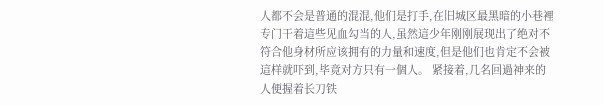人都不会是普通的混混,他们是打手,在旧城区最黑暗的小巷裡专门干着這些见血勾当的人,虽然這少年刚刚展现出了绝对不符合他身材所应该拥有的力量和速度,但是他们也肯定不会被這样就吓到,毕竟对方只有一個人。 紧接着,几名回過神来的人便握着长刀铁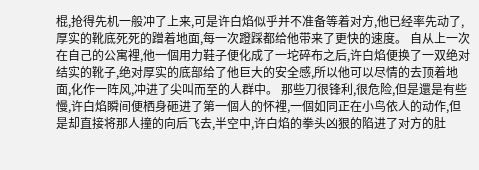棍,抢得先机一般冲了上来,可是许白焰似乎并不准备等着对方,他已经率先动了,厚实的靴底死死的蹭着地面,每一次蹬踩都给他带来了更快的速度。 自从上一次在自己的公寓裡,他一個用力鞋子便化成了一坨碎布之后,许白焰便换了一双绝对结实的靴子,绝对厚实的底部给了他巨大的安全感,所以他可以尽情的去顶着地面,化作一阵风,冲进了尖叫而至的人群中。 那些刀很锋利,很危险,但是還是有些慢,许白焰瞬间便栖身砸进了第一個人的怀裡,一個如同正在小鸟依人的动作,但是却直接将那人撞的向后飞去,半空中,许白焰的拳头凶狠的陷进了对方的肚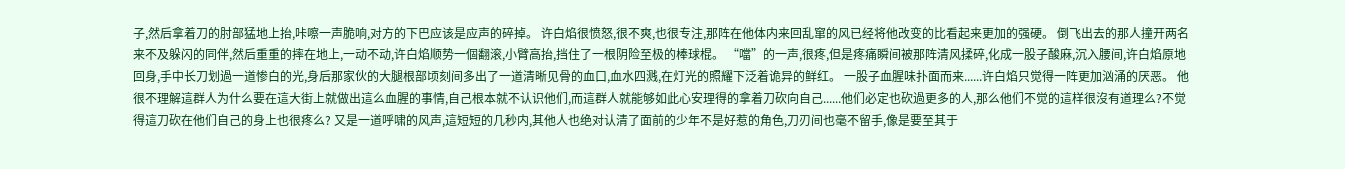子,然后拿着刀的肘部猛地上抬,咔嚓一声脆响,对方的下巴应该是应声的碎掉。 许白焰很愤怒,很不爽,也很专注,那阵在他体内来回乱窜的风已经将他改变的比看起来更加的强硬。 倒飞出去的那人撞开两名来不及躲闪的同伴,然后重重的摔在地上,一动不动,许白焰顺势一個翻滚,小臂高抬,挡住了一根阴险至极的棒球棍。 “噹”的一声,很疼,但是疼痛瞬间被那阵清风揉碎,化成一股子酸麻,沉入腰间,许白焰原地回身,手中长刀划過一道惨白的光,身后那家伙的大腿根部顷刻间多出了一道清晰见骨的血口,血水四溅,在灯光的照耀下泛着诡异的鲜红。 一股子血腥味扑面而来......许白焰只觉得一阵更加汹涌的厌恶。 他很不理解這群人为什么要在這大街上就做出這么血腥的事情,自己根本就不认识他们,而這群人就能够如此心安理得的拿着刀砍向自己......他们必定也砍過更多的人,那么他们不觉的這样很沒有道理么?不觉得這刀砍在他们自己的身上也很疼么? 又是一道呼啸的风声,這短短的几秒内,其他人也绝对认清了面前的少年不是好惹的角色,刀刃间也毫不留手,像是要至其于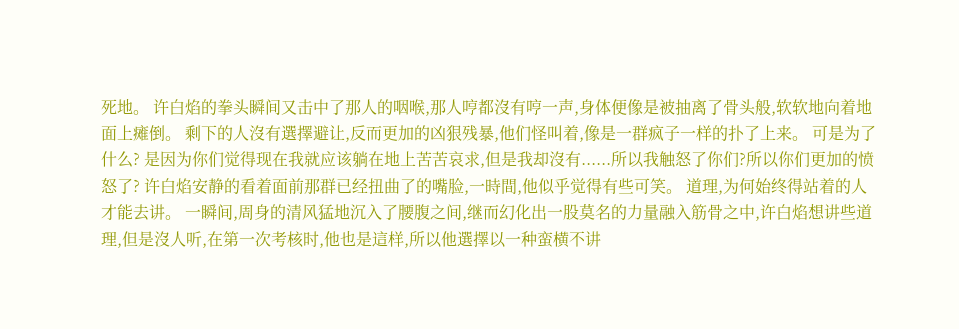死地。 许白焰的拳头瞬间又击中了那人的咽喉,那人哼都沒有哼一声,身体便像是被抽离了骨头般,软软地向着地面上瘫倒。 剩下的人沒有選擇避让,反而更加的凶狠残暴,他们怪叫着,像是一群疯子一样的扑了上来。 可是为了什么? 是因为你们觉得现在我就应该躺在地上苦苦哀求,但是我却沒有......所以我触怒了你们?所以你们更加的愤怒了? 许白焰安静的看着面前那群已经扭曲了的嘴脸,一時間,他似乎觉得有些可笑。 道理,为何始终得站着的人才能去讲。 一瞬间,周身的清风猛地沉入了腰腹之间,继而幻化出一股莫名的力量融入筋骨之中,许白焰想讲些道理,但是沒人听,在第一次考核时,他也是這样,所以他選擇以一种蛮横不讲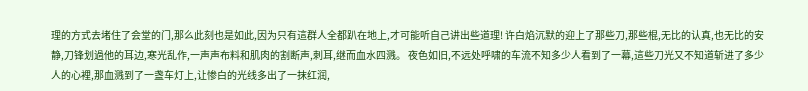理的方式去堵住了会堂的门,那么此刻也是如此,因为只有這群人全都趴在地上,才可能听自己讲出些道理! 许白焰沉默的迎上了那些刀,那些棍,无比的认真,也无比的安静,刀锋划過他的耳边,寒光乱作,一声声布料和肌肉的割断声,刺耳,继而血水四溅。 夜色如旧,不远处呼啸的车流不知多少人看到了一幕,這些刀光又不知道斩进了多少人的心裡,那血溅到了一盏车灯上,让惨白的光线多出了一抹红润,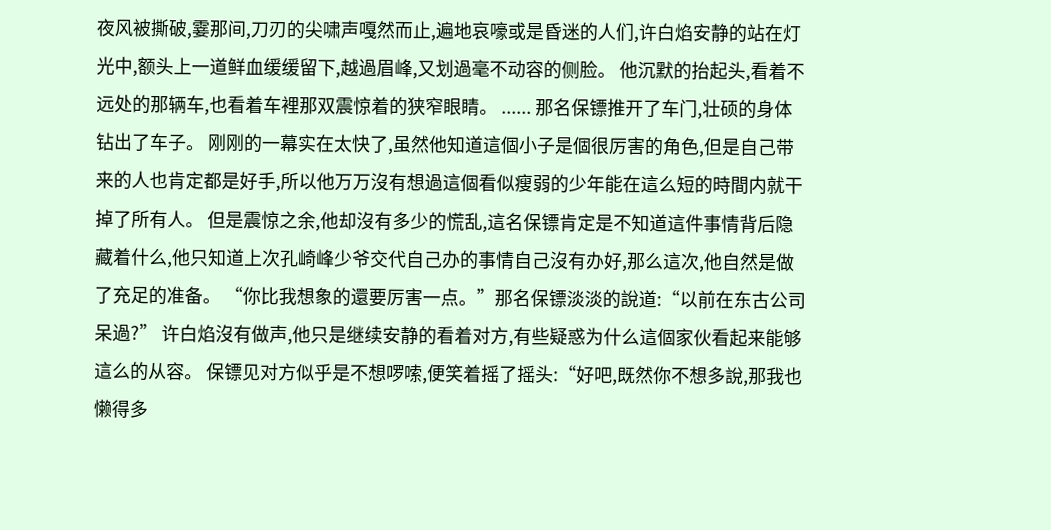夜风被撕破,霎那间,刀刃的尖啸声嘎然而止,遍地哀嚎或是昏迷的人们,许白焰安静的站在灯光中,额头上一道鲜血缓缓留下,越過眉峰,又划過毫不动容的侧脸。 他沉默的抬起头,看着不远处的那辆车,也看着车裡那双震惊着的狭窄眼睛。 ...... 那名保镖推开了车门,壮硕的身体钻出了车子。 刚刚的一幕实在太快了,虽然他知道這個小子是個很厉害的角色,但是自己带来的人也肯定都是好手,所以他万万沒有想過這個看似瘦弱的少年能在這么短的時間内就干掉了所有人。 但是震惊之余,他却沒有多少的慌乱,這名保镖肯定是不知道這件事情背后隐藏着什么,他只知道上次孔崎峰少爷交代自己办的事情自己沒有办好,那么這次,他自然是做了充足的准备。 “你比我想象的還要厉害一点。”那名保镖淡淡的說道:“以前在东古公司呆過?” 许白焰沒有做声,他只是继续安静的看着对方,有些疑惑为什么這個家伙看起来能够這么的从容。 保镖见对方似乎是不想啰嗦,便笑着摇了摇头:“好吧,既然你不想多說,那我也懒得多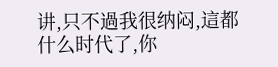讲,只不過我很纳闷,這都什么时代了,你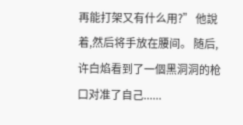再能打架又有什么用?” 他說着,然后将手放在腰间。 随后, 许白焰看到了一個黑洞洞的枪口对准了自己......